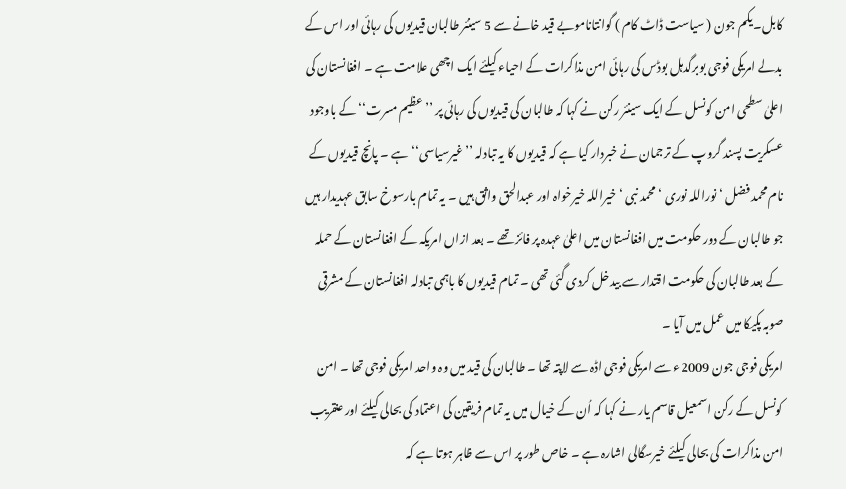کابل۔یکم جون ( سیاست ڈاٹ کام ) گوانتاناموبے قید خانے سے 5 سینئر طالبان قیدیوں کی رہائی اور اس کے بدلے امریکی فوجی بوبرگدہل بوڈس کی رہائی امن مذاکرات کے احیاء کیلئے ایک اچھی علامت ہے ۔ افغانستان کی اعلیٰ سطحی امن کونسل کے ایک سینئر رکن نے کہا کہ طالبان کی قیدیوں کی رہائی پر ’’ عظیم مسرت‘‘ کے باوجود عسکریت پسند گروپ کے ترجمان نے خبردار کیا ہے کہ قیدیوں کا یہ تبادلہ ’’غیرسیاسی‘‘ ہے ۔ پانچ قیدیوں کے نام محمد فضل ‘ نوراللہ نوری ‘ محمد نبی ‘ خیراللہ خیرخواہ اور عبدالحق واثق ہیں ۔ یہ تمام بارسوخ سابق عہدیدار ہیں جو طالبان کے دور حکومت میں افغانستان میں اعلیٰ عہدہ پر فائز تھے ۔ بعد ازاں امریکہ کے افغانستان کے حملہ کے بعد طالبان کی حکومت اقتدار سے بیدخل کردی گئی تھی ۔ تمام قیدیوں کا باہمی تبادلہ افغانستان کے مشرقی صوبہ پکیکا میں عمل میں آیا ۔
امریکی فوجی جون 2009ء سے امریکی فوجی اڈہ سے لاپتہ تھا ۔ طالبان کی قید میں وہ واحد امریکی فوجی تھا ۔ امن کونسل کے رکن اسمعیل قاسم یار نے کہا کہ اُن کے خیال میں یہ تمام فریقین کی اعتماد کی بحالی کیلئے اور عنقریب امن مذاکرات کی بحالی کیلئے خیرسگالی اشارہ ہے ۔ خاص طور پر اس سے ظاہر ہوتا ہے کہ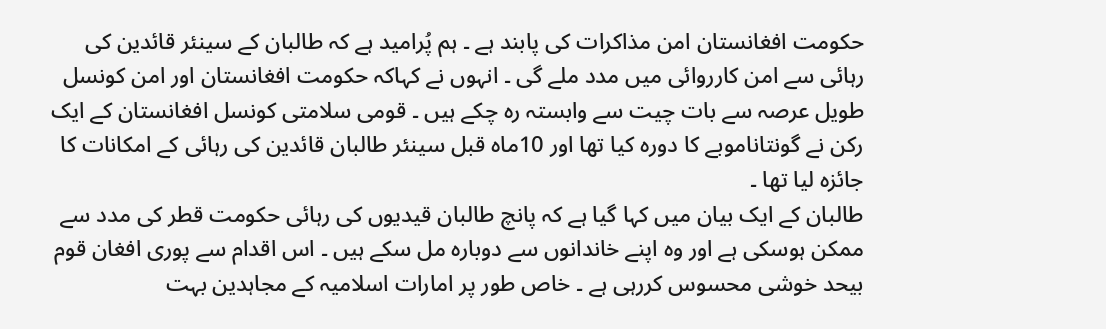حکومت افغانستان امن مذاکرات کی پابند ہے ۔ ہم پُرامید ہے کہ طالبان کے سینئر قائدین کی رہائی سے امن کارروائی میں مدد ملے گی ۔ انہوں نے کہاکہ حکومت افغانستان اور امن کونسل طویل عرصہ سے بات چیت سے وابستہ رہ چکے ہیں ۔ قومی سلامتی کونسل افغانستان کے ایک رکن نے گونتاناموبے کا دورہ کیا تھا اور 10ماہ قبل سینئر طالبان قائدین کی رہائی کے امکانات کا جائزہ لیا تھا ۔
طالبان کے ایک بیان میں کہا گیا ہے کہ پانچ طالبان قیدیوں کی رہائی حکومت قطر کی مدد سے ممکن ہوسکی ہے اور وہ اپنے خاندانوں سے دوبارہ مل سکے ہیں ۔ اس اقدام سے پوری افغان قوم بیحد خوشی محسوس کررہی ہے ۔ خاص طور پر امارات اسلامیہ کے مجاہدین بہت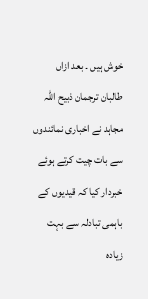خوش ہیں ۔ بعد ازاں طالبان ترجمان ذبیح اللہ مجاہد نے اخباری نمائندوں سے بات چیت کرتے ہوئے خبردار کیا کہ قیدیوں کے باہمی تبادلہ سے بہت زیادہ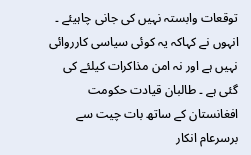توقعات وابستہ نہیں کی جانی چاہیئے ۔ انہوں نے کہاکہ یہ کوئی سیاسی کارروائی نہیں ہے اور نہ امن مذاکرات کیلئے کی گئی ہے ۔ طالبان قیادت حکومت افغانستان کے ساتھ بات چیت سے برسرعام انکار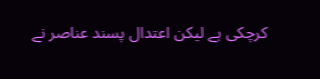کرچکی ہے لیکن اعتدال پسند عناصر نے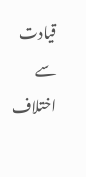قیادت سے اختلاف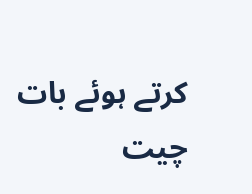کرتے ہوئے بات چیت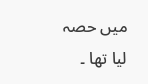میں حصہ لیا تھا ۔